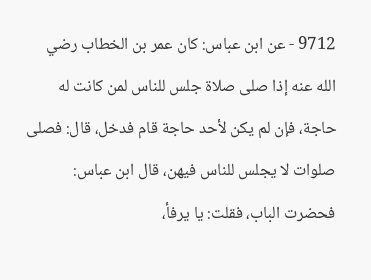9712 - عن ابن عباس: كان عمر بن الخطاب رضي الله عنه إذا صلى صلاة جلس للناس لمن كانت له حاجة، فإن لم يكن لأحد حاجة قام فدخل، قال: فصلى صلوات لا يجلس للناس فيهن، قال ابن عباس: فحضرت الباب، فقلت: يا يرفأ،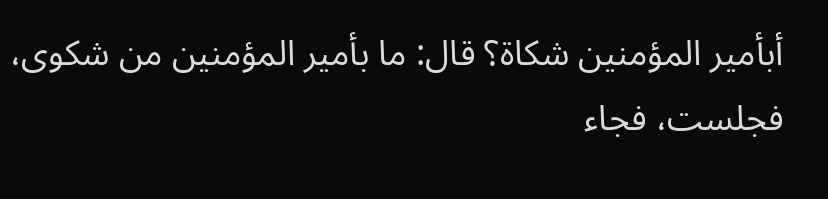أبأمير المؤمنين شكاة؟ قال: ما بأمير المؤمنين من شكوى، فجلست، فجاء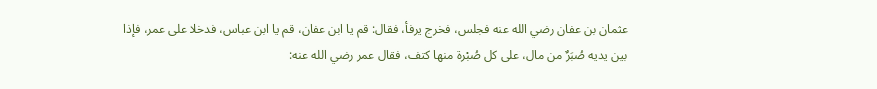عثمان بن عفان رضي الله عنه فجلس، فخرج يرفأ، فقال: قم يا ابن عفان، قم يا ابن عباس، فدخلا على عمر، فإذا بين يديه صُبَرٌ من مال، على كل صُبْرة منها كتف، فقال عمر رضي الله عنه: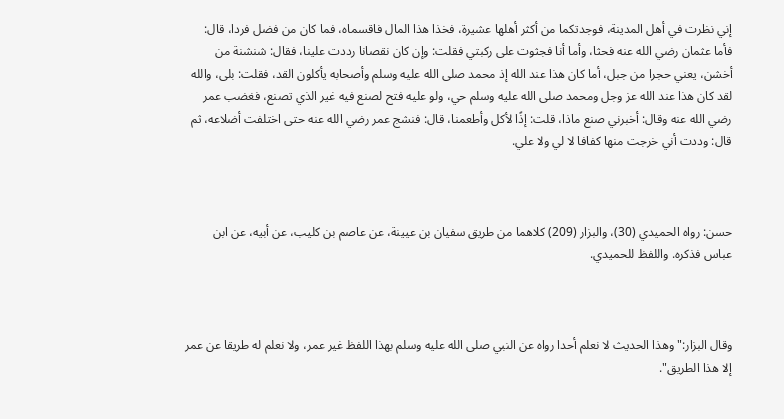إني نظرت في أهل المدينة، فوجدتكما من أكثر أهلها عشيرة، فخذا هذا المال فاقسماه، فما كان من فضل فردا، قال: فأما عثمان رضي الله عنه فحثا، وأما أنا فجثوت على ركبتي فقلت: وإن كان نقصانا رددت علينا، فقال: شنشنة من أخشن، يعني حجرا من جبل، أما كان هذا عند الله إذ محمد صلى الله عليه وسلم وأصحابه يأكلون القد، فقلت: بلى، والله لقد كان هذا عند الله عز وجل ومحمد صلى الله عليه وسلم حي، ولو عليه فتح لصنع فيه غير الذي تصنع، فغضب عمر رضي الله عنه وقال: أخبرني صنع ماذا، قلت: إذًا لأكل وأطعمنا، قال: فنشج عمر رضي الله عنه حتى اختلفت أضلاعه، ثم قال: وددت أني خرجت منها كفافا لا لي ولا علي.



حسن: رواه الحميدي (30)، والبزار (209) كلاهما من طريق سفيان بن عيينة، عن عاصم بن كليب، عن أبيه، عن ابن عباس فذكره. واللفظ للحميدي.



وقال البزار:"وهذا الحديث لا نعلم أحدا رواه عن النبي صلى الله عليه وسلم بهذا اللفظ غير عمر، ولا نعلم له طريقا عن عمر إلا هذا الطريق".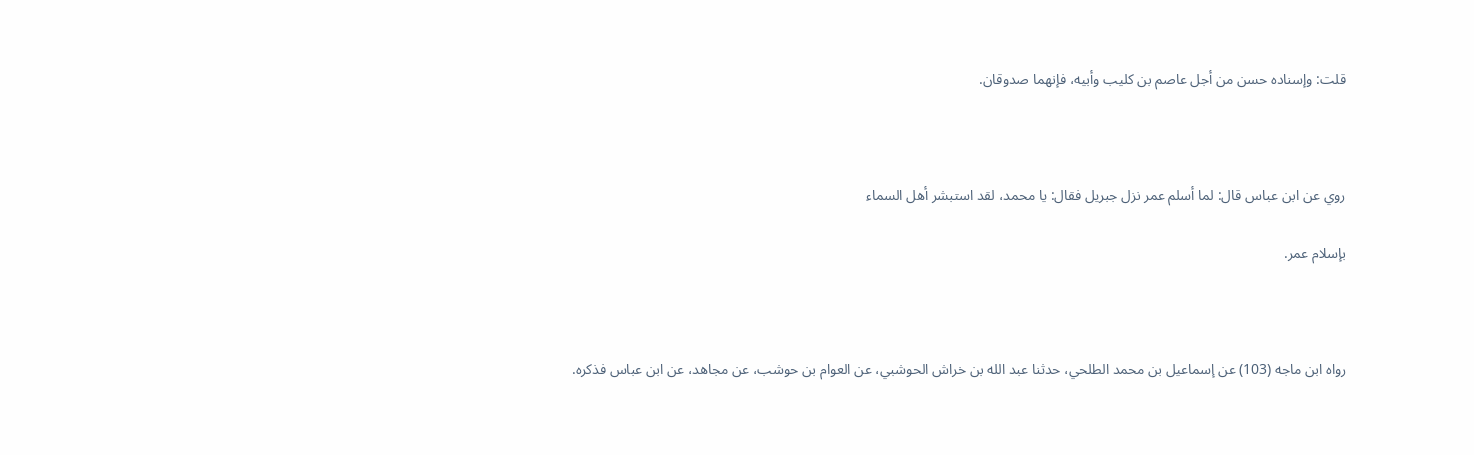قلت: وإسناده حسن من أجل عاصم بن كليب وأبيه، فإنهما صدوقان.



روي عن ابن عباس قال: لما أسلم عمر نزل جبريل فقال: يا محمد، لقد استبشر أهل السماء

بإسلام عمر.



رواه ابن ماجه (103) عن إسماعيل بن محمد الطلحي، حدثنا عبد الله بن خراش الحوشبي، عن العوام بن حوشب، عن مجاهد، عن ابن عباس فذكره.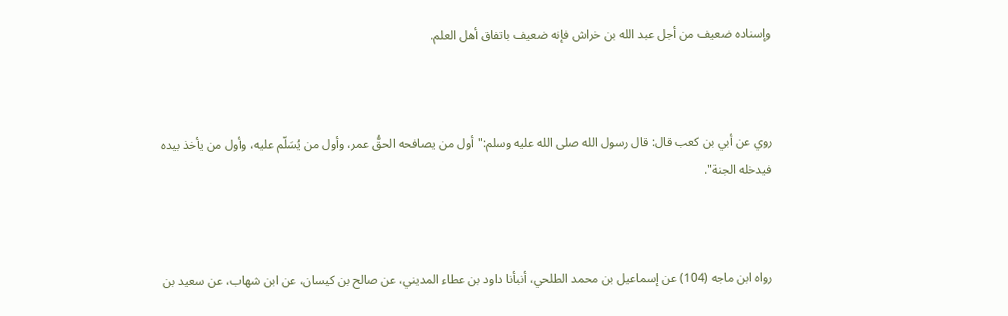وإسناده ضعيف من أجل عبد الله بن خراش فإنه ضعيف باتفاق أهل العلم.



روي عن أبي بن كعب قال: قال رسول الله صلى الله عليه وسلم:"أول من يصافحه الحقُّ عمر، وأول من يُسَلّم عليه، وأول من يأخذ بيده فيدخله الجنة".



رواه ابن ماجه (104) عن إسماعيل بن محمد الطلحي، أنبأنا داود بن عطاء المديني، عن صالح بن كيسان، عن ابن شهاب، عن سعيد بن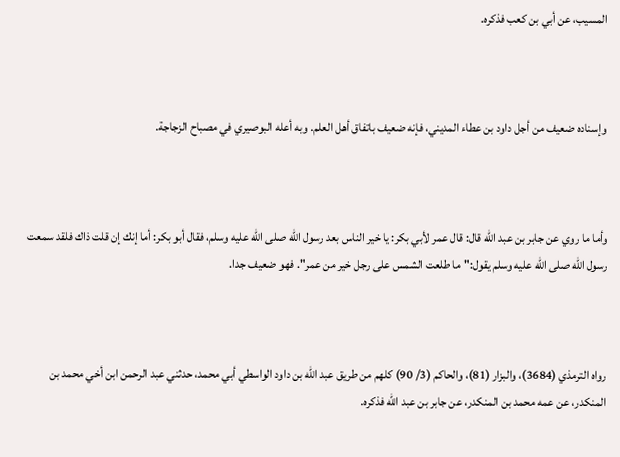المسيب، عن أبي بن كعب فذكره.



وإسناده ضعيف من أجل داود بن عطاء المديني، فإنه ضعيف باتفاق أهل العلم. وبه أعله البوصيري في مصباح الزجاجة.



وأما ما روي عن جابر بن عبد الله قال: قال عمر لأبي بكر: يا خير الناس بعد رسول الله صلى الله عليه وسلم، فقال أبو بكر: أما إنك إن قلت ذاك فلقد سمعت رسول الله صلى الله عليه وسلم يقول:"ما طلعت الشمس على رجل خير من عمر". فهو ضعيف جدا.



رواه الترمذي (3684)، والبزار (81)، والحاكم (3/ 90) كلهم من طريق عبد الله بن داود الواسطي أبي محمد، حدثني عبد الرحمن ابن أخي محمد بن المنكدر، عن عمه محمد بن المنكدر، عن جابر بن عبد الله فذكره.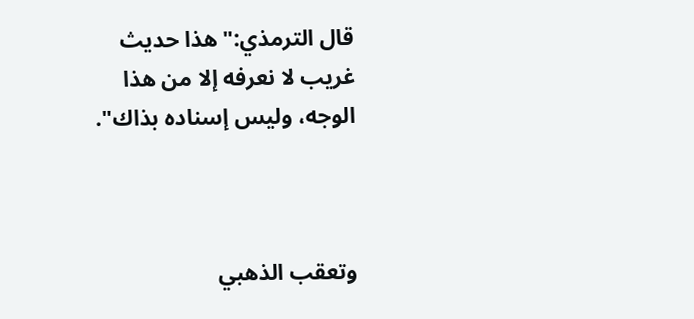قال الترمذي:"هذا حديث غريب لا نعرفه إلا من هذا الوجه، وليس إسناده بذاك".



وتعقب الذهبي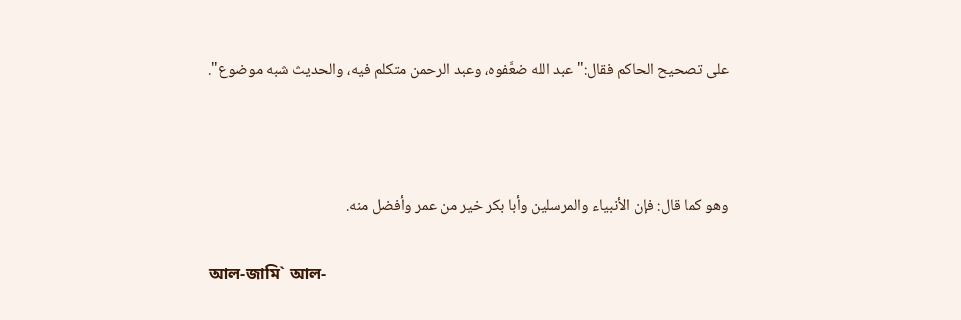على تصحيح الحاكم فقال:"عبد الله ضعَّفوه، وعبد الرحمن متكلم فيه، والحديث شبه موضوع".



وهو كما قال: فإن الأنبياء والمرسلين وأبا بكر خير من عمر وأفضل منه.

আল-জামি` আল-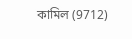কামিল (9712)